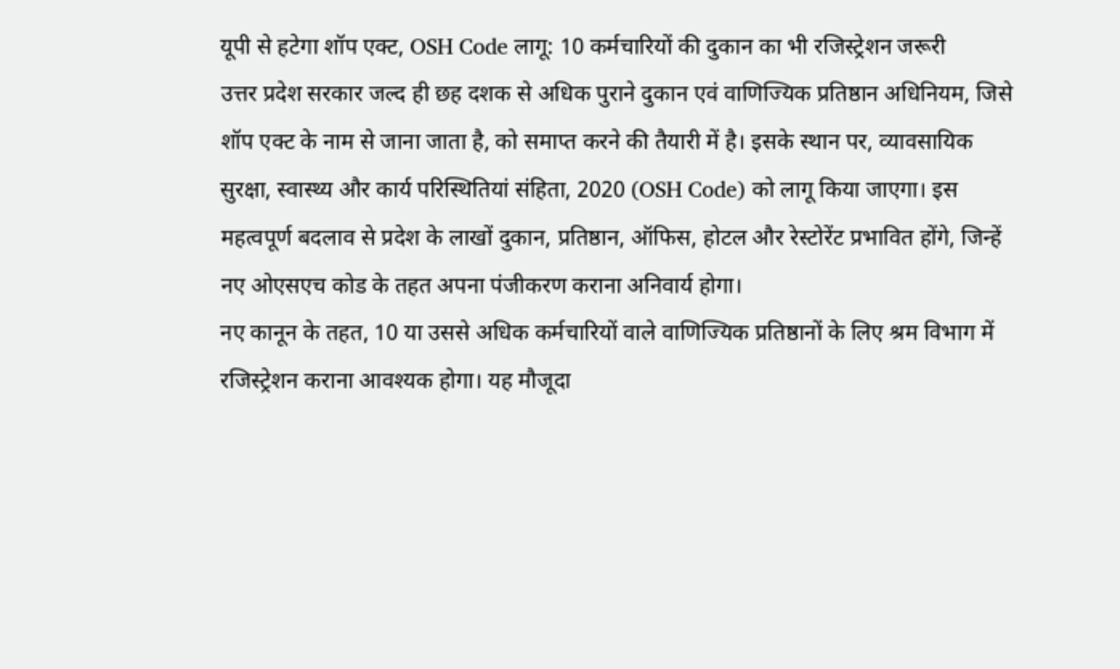यूपी से हटेगा शॉप एक्ट, OSH Code लागू: 10 कर्मचारियों की दुकान का भी रजिस्ट्रेशन जरूरी
उत्तर प्रदेश सरकार जल्द ही छह दशक से अधिक पुराने दुकान एवं वाणिज्यिक प्रतिष्ठान अधिनियम, जिसे शॉप एक्ट के नाम से जाना जाता है, को समाप्त करने की तैयारी में है। इसके स्थान पर, व्यावसायिक सुरक्षा, स्वास्थ्य और कार्य परिस्थितियां संहिता, 2020 (OSH Code) को लागू किया जाएगा। इस महत्वपूर्ण बदलाव से प्रदेश के लाखों दुकान, प्रतिष्ठान, ऑफिस, होटल और रेस्टोरेंट प्रभावित होंगे, जिन्हें नए ओएसएच कोड के तहत अपना पंजीकरण कराना अनिवार्य होगा।
नए कानून के तहत, 10 या उससे अधिक कर्मचारियों वाले वाणिज्यिक प्रतिष्ठानों के लिए श्रम विभाग में रजिस्ट्रेशन कराना आवश्यक होगा। यह मौजूदा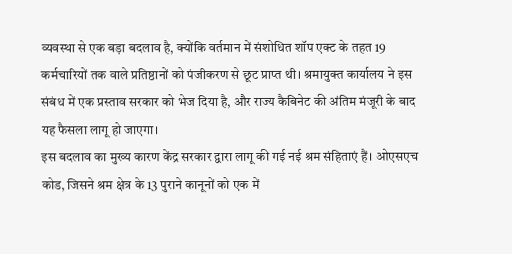व्यवस्था से एक बड़ा बदलाव है, क्योंकि वर्तमान में संशोधित शॉप एक्ट के तहत 19 कर्मचारियों तक वाले प्रतिष्ठानों को पंजीकरण से छूट प्राप्त थी। श्रमायुक्त कार्यालय ने इस संबंध में एक प्रस्ताव सरकार को भेज दिया है, और राज्य कैबिनेट की अंतिम मंजूरी के बाद यह फैसला लागू हो जाएगा।
इस बदलाव का मुख्य कारण केंद्र सरकार द्वारा लागू की गई नई श्रम संहिताएं हैं। ओएसएच कोड, जिसने श्रम क्षेत्र के 13 पुराने कानूनों को एक में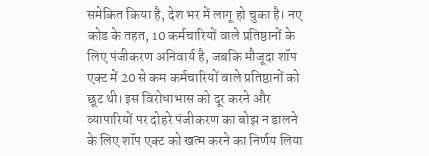समेकित किया है, देश भर में लागू हो चुका है। नए कोड के तहत, 10 कर्मचारियों वाले प्रतिष्ठानों के लिए पंजीकरण अनिवार्य है, जबकि मौजूदा शॉप एक्ट में 20 से कम कर्मचारियों वाले प्रतिष्ठानों को छूट थी। इस विरोधाभास को दूर करने और व्यापारियों पर दोहरे पंजीकरण का बोझ न डालने के लिए शॉप एक्ट को खत्म करने का निर्णय लिया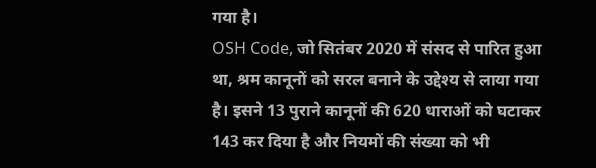गया है।
OSH Code, जो सितंबर 2020 में संसद से पारित हुआ था, श्रम कानूनों को सरल बनाने के उद्देश्य से लाया गया है। इसने 13 पुराने कानूनों की 620 धाराओं को घटाकर 143 कर दिया है और नियमों की संख्या को भी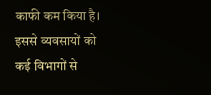काफी कम किया है। इससे व्यवसायों को कई विभागों से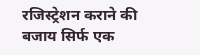रजिस्ट्रेशन कराने की बजाय सिर्फ एक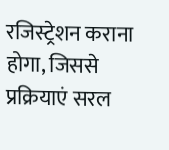रजिस्ट्रेशन कराना होगा, जिससे प्रक्रियाएं सरल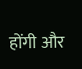होंगी और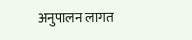अनुपालन लागत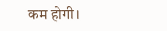कम होगी।